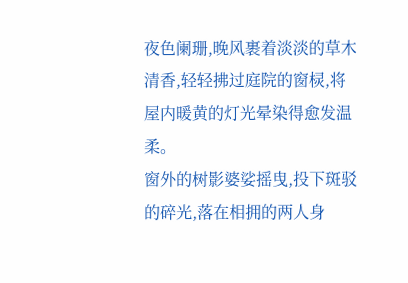夜色阑珊,晚风裹着淡淡的草木清香,轻轻拂过庭院的窗棂,将屋内暖黄的灯光晕染得愈发温柔。
窗外的树影婆娑摇曳,投下斑驳的碎光,落在相拥的两人身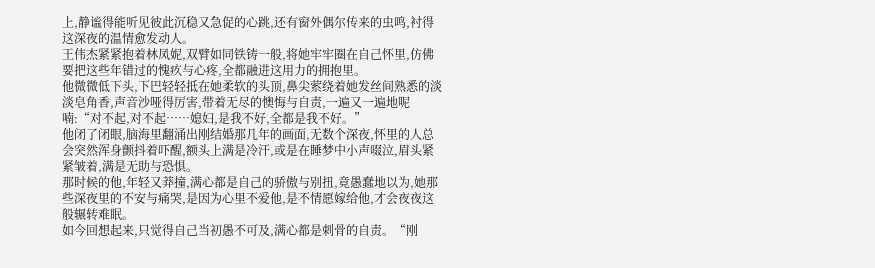上,静谧得能听见彼此沉稳又急促的心跳,还有窗外偶尔传来的虫鸣,衬得这深夜的温情愈发动人。
王伟杰紧紧抱着林凤妮,双臂如同铁铸一般,将她牢牢圈在自己怀里,仿佛要把这些年错过的愧疚与心疼,全都融进这用力的拥抱里。
他微微低下头,下巴轻轻抵在她柔软的头顶,鼻尖萦绕着她发丝间熟悉的淡淡皂角香,声音沙哑得厉害,带着无尽的懊悔与自责,一遍又一遍地呢喃:“对不起,对不起……媳妇,是我不好,全都是我不好。”
他闭了闭眼,脑海里翻涌出刚结婚那几年的画面,无数个深夜,怀里的人总会突然浑身颤抖着吓醒,额头上满是冷汗,或是在睡梦中小声啜泣,眉头紧紧皱着,满是无助与恐惧。
那时候的他,年轻又莽撞,满心都是自己的骄傲与别扭,竟愚蠢地以为,她那些深夜里的不安与痛哭,是因为心里不爱他,是不情愿嫁给他,才会夜夜这般辗转难眠。
如今回想起来,只觉得自己当初愚不可及,满心都是刺骨的自责。“刚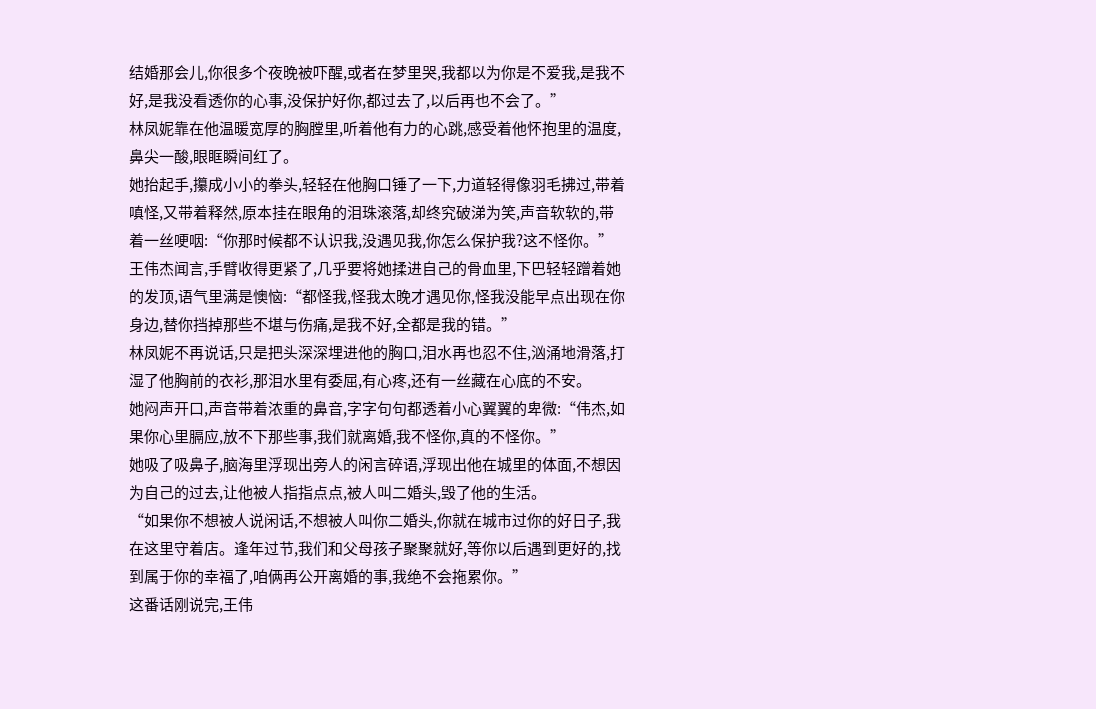结婚那会儿,你很多个夜晚被吓醒,或者在梦里哭,我都以为你是不爱我,是我不好,是我没看透你的心事,没保护好你,都过去了,以后再也不会了。”
林凤妮靠在他温暖宽厚的胸膛里,听着他有力的心跳,感受着他怀抱里的温度,鼻尖一酸,眼眶瞬间红了。
她抬起手,攥成小小的拳头,轻轻在他胸口锤了一下,力道轻得像羽毛拂过,带着嗔怪,又带着释然,原本挂在眼角的泪珠滚落,却终究破涕为笑,声音软软的,带着一丝哽咽:“你那时候都不认识我,没遇见我,你怎么保护我?这不怪你。”
王伟杰闻言,手臂收得更紧了,几乎要将她揉进自己的骨血里,下巴轻轻蹭着她的发顶,语气里满是懊恼:“都怪我,怪我太晚才遇见你,怪我没能早点出现在你身边,替你挡掉那些不堪与伤痛,是我不好,全都是我的错。”
林凤妮不再说话,只是把头深深埋进他的胸口,泪水再也忍不住,汹涌地滑落,打湿了他胸前的衣衫,那泪水里有委屈,有心疼,还有一丝藏在心底的不安。
她闷声开口,声音带着浓重的鼻音,字字句句都透着小心翼翼的卑微:“伟杰,如果你心里膈应,放不下那些事,我们就离婚,我不怪你,真的不怪你。”
她吸了吸鼻子,脑海里浮现出旁人的闲言碎语,浮现出他在城里的体面,不想因为自己的过去,让他被人指指点点,被人叫二婚头,毁了他的生活。
“如果你不想被人说闲话,不想被人叫你二婚头,你就在城市过你的好日子,我在这里守着店。逢年过节,我们和父母孩子聚聚就好,等你以后遇到更好的,找到属于你的幸福了,咱俩再公开离婚的事,我绝不会拖累你。”
这番话刚说完,王伟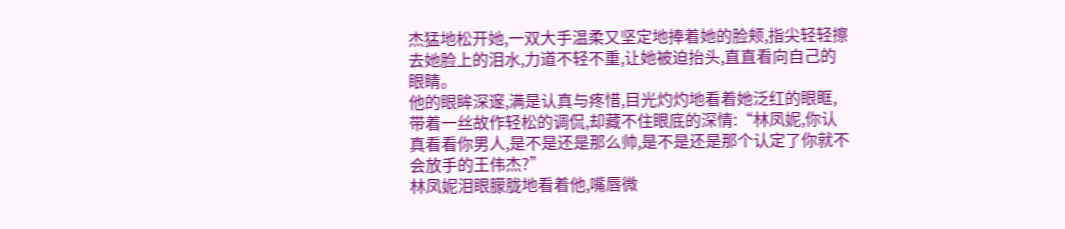杰猛地松开她,一双大手温柔又坚定地捧着她的脸颊,指尖轻轻擦去她脸上的泪水,力道不轻不重,让她被迫抬头,直直看向自己的眼睛。
他的眼眸深邃,满是认真与疼惜,目光灼灼地看着她泛红的眼眶,带着一丝故作轻松的调侃,却藏不住眼底的深情:“林凤妮,你认真看看你男人,是不是还是那么帅,是不是还是那个认定了你就不会放手的王伟杰?”
林凤妮泪眼朦胧地看着他,嘴唇微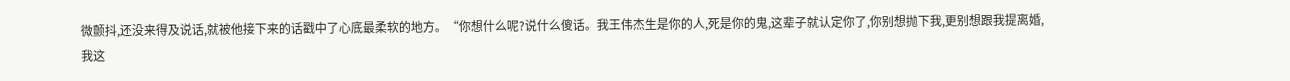微颤抖,还没来得及说话,就被他接下来的话戳中了心底最柔软的地方。“你想什么呢?说什么傻话。我王伟杰生是你的人,死是你的鬼,这辈子就认定你了,你别想抛下我,更别想跟我提离婚,我这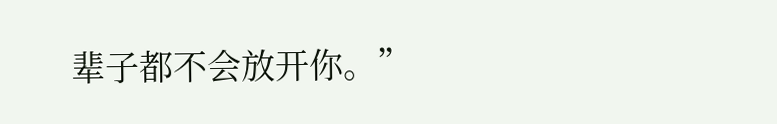辈子都不会放开你。”